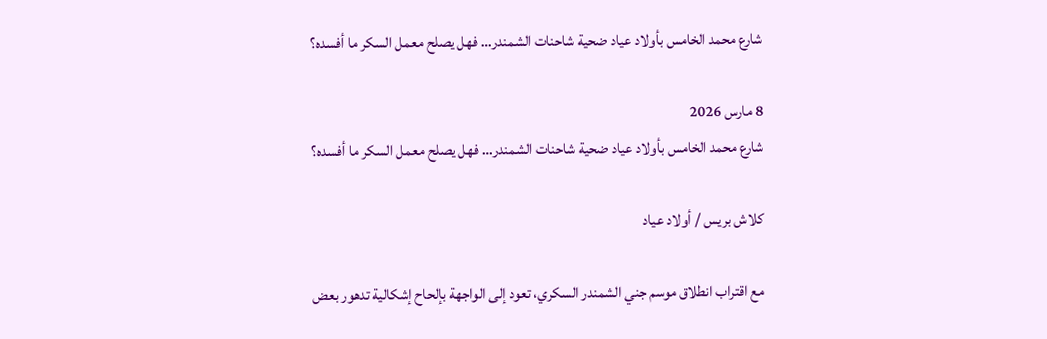شارع محمد الخامس بأولاد عياد ضحية شاحنات الشمندر… فهل يصلح معمل السكر ما أفسده؟

8 مارس 2026
شارع محمد الخامس بأولاد عياد ضحية شاحنات الشمندر… فهل يصلح معمل السكر ما أفسده؟

كلاش بريس / أولاد عياد

مع اقتراب انطلاق موسم جني الشمندر السكري، تعود إلى الواجهة بإلحاح إشكالية تدهور بعض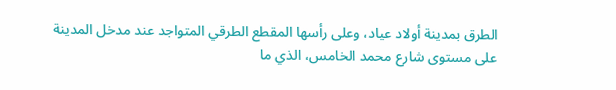الطرق بمدينة أولاد عياد، وعلى رأسها المقطع الطرقي المتواجد عند مدخل المدينة على مستوى شارع محمد الخامس، الذي ما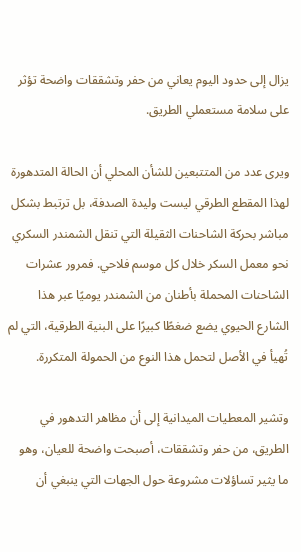يزال إلى حدود اليوم يعاني من حفر وتشققات واضحة تؤثر على سلامة مستعملي الطريق.

ويرى عدد من المتتبعين للشأن المحلي أن الحالة المتدهورة لهذا المقطع الطرقي ليست وليدة الصدفة، بل ترتبط بشكل مباشر بحركة الشاحنات الثقيلة التي تنقل الشمندر السكري نحو معمل السكر خلال كل موسم فلاحي. فمرور عشرات الشاحنات المحملة بأطنان من الشمندر يوميًا عبر هذا الشارع الحيوي يضع ضغطًا كبيرًا على البنية الطرقية، التي لم تُهيأ في الأصل لتحمل هذا النوع من الحمولة المتكررة.

وتشير المعطيات الميدانية إلى أن مظاهر التدهور في الطريق، من حفر وتشققات، أصبحت واضحة للعيان، وهو ما يثير تساؤلات مشروعة حول الجهات التي ينبغي أن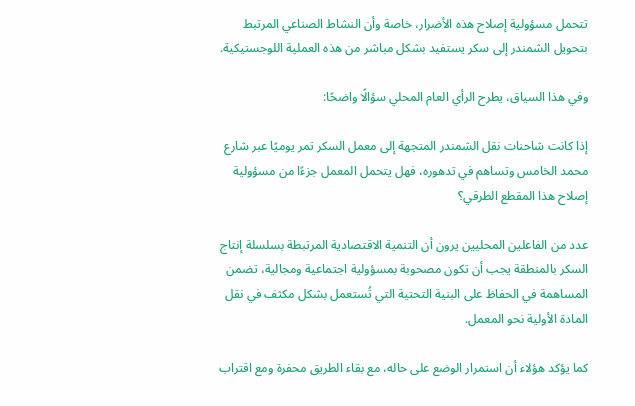تتحمل مسؤولية إصلاح هذه الأضرار، خاصة وأن النشاط الصناعي المرتبط بتحويل الشمندر إلى سكر يستفيد بشكل مباشر من هذه العملية اللوجستيكية.

وفي هذا السياق، يطرح الرأي العام المحلي سؤالًا واضحًا:

إذا كانت شاحنات نقل الشمندر المتجهة إلى معمل السكر تمر يوميًا عبر شارع محمد الخامس وتساهم في تدهوره، فهل يتحمل المعمل جزءًا من مسؤولية إصلاح هذا المقطع الطرقي؟

عدد من الفاعلين المحليين يرون أن التنمية الاقتصادية المرتبطة بسلسلة إنتاج السكر بالمنطقة يجب أن تكون مصحوبة بمسؤولية اجتماعية ومجالية، تضمن المساهمة في الحفاظ على البنية التحتية التي تُستعمل بشكل مكثف في نقل المادة الأولية نحو المعمل.

كما يؤكد هؤلاء أن استمرار الوضع على حاله، مع بقاء الطريق محفرة ومع اقتراب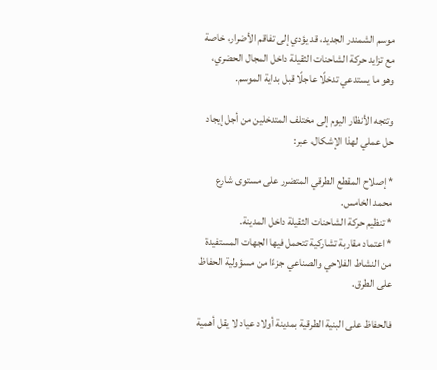موسم الشمندر الجديد، قد يؤدي إلى تفاقم الأضرار، خاصة مع تزايد حركة الشاحنات الثقيلة داخل المجال الحضري، وهو ما يستدعي تدخلًا عاجلًا قبل بداية الموسم.

وتتجه الأنظار اليوم إلى مختلف المتدخلين من أجل إيجاد حل عملي لهذا الإشكال، عبر:

* إصلاح المقطع الطرقي المتضرر على مستوى شارع محمد الخامس.
* تنظيم حركة الشاحنات الثقيلة داخل المدينة.
* اعتماد مقاربة تشاركية تتحمل فيها الجهات المستفيدة من النشاط الفلاحي والصناعي جزءًا من مسؤولية الحفاظ على الطرق.

فالحفاظ على البنية الطرقية بمدينة أولاد عياد لا يقل أهمية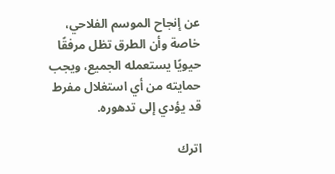عن إنجاح الموسم الفلاحي، خاصة وأن الطرق تظل مرفقًا حيويًا يستعمله الجميع، ويجب حمايته من أي استغلال مفرط قد يؤدي إلى تدهوره.

اترك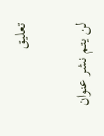تعليق

لن يتم نشر عنوان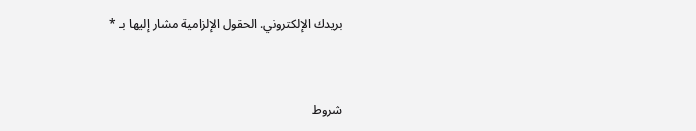بريدك الإلكتروني. الحقول الإلزامية مشار إليها بـ *


شروط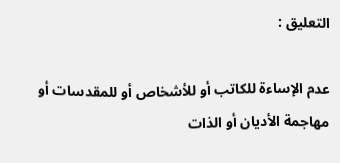التعليق :

عدم الإساءة للكاتب أو للأشخاص أو للمقدسات أو مهاجمة الأديان أو الذات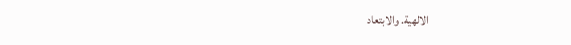الالهية. والابتعاد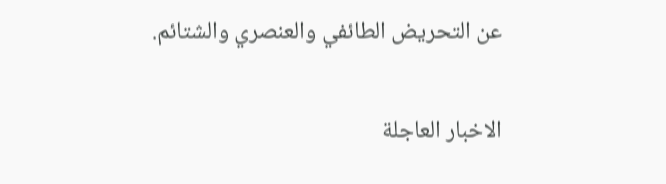عن التحريض الطائفي والعنصري والشتائم.

الاخبار العاجلة